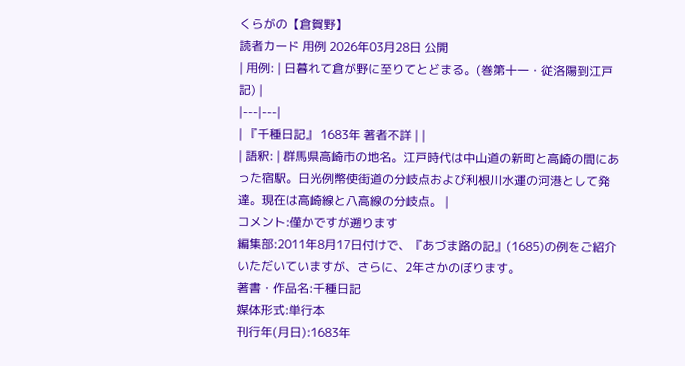くらがの【倉賀野】
読者カード 用例 2026年03月28日 公開
| 用例: | 日暮れて倉が野に至りてとどまる。(巻第十一・従洛陽到江戸記) |
|---|---|
| 『千種日記』 1683年 著者不詳 | |
| 語釈: | 群馬県高崎市の地名。江戸時代は中山道の新町と高崎の間にあった宿駅。日光例幣使街道の分岐点および利根川水運の河港として発達。現在は高崎線と八高線の分岐点。 |
コメント:僅かですが遡ります
編集部:2011年8月17日付けで、『あづま路の記』(1685)の例をご紹介いただいていますが、さらに、2年さかのぼります。
著書・作品名:千種日記
媒体形式:単行本
刊行年(月日):1683年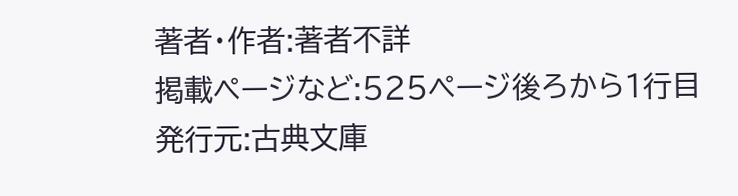著者・作者:著者不詳
掲載ページなど:525ページ後ろから1行目
発行元:古典文庫